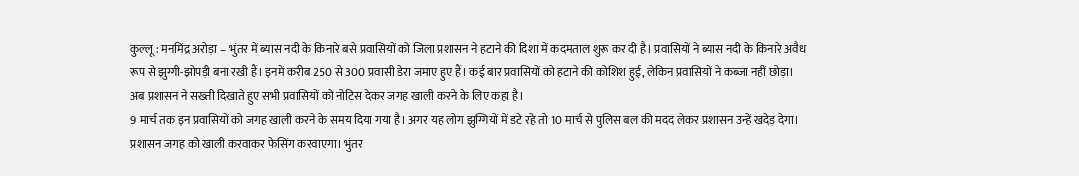कुल्लू : मनमिंद्र अरोड़ा – भुंतर में ब्यास नदी के किनारे बसे प्रवासियों को जिला प्रशासन ने हटाने की दिशा में कदमताल शुरू कर दी है। प्रवासियों ने ब्यास नदी के किनारे अवैध रूप से झुग्गी-झोपड़ी बना रखी हैं। इनमें करीब 250 से 300 प्रवासी डेरा जमाए हुए हैं। कई बार प्रवासियों को हटाने की कोशिश हुई, लेकिन प्रवासियों ने कब्जा नहीं छोड़ा। अब प्रशासन ने सख्ती दिखाते हुए सभी प्रवासियों को नोटिस देकर जगह खाली करने के लिए कहा है।
9 मार्च तक इन प्रवासियों को जगह खाली करने के समय दिया गया है। अगर यह लोग झुग्गियों में डटे रहे तो 10 मार्च से पुलिस बल की मदद लेकर प्रशासन उन्हें खदेड़ देगा। प्रशासन जगह को खाली करवाकर फेसिंग करवाएगा। भुंतर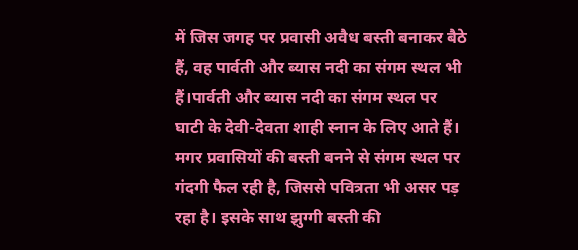में जिस जगह पर प्रवासी अवैध बस्ती बनाकर बैठे हैं, वह पार्वती और ब्यास नदी का संगम स्थल भी हैं।पार्वती और ब्यास नदी का संगम स्थल पर घाटी के देवी-देवता शाही स्नान के लिए आते हैं। मगर प्रवासियों की बस्ती बनने से संगम स्थल पर गंदगी फैल रही है, जिससे पवित्रता भी असर पड़ रहा है। इसके साथ झुग्गी बस्ती की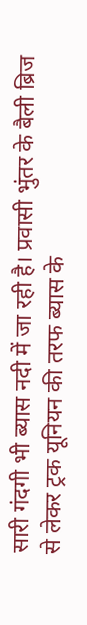सारी गंदगी भी ब्यास नदी में जा रही है। प्रवासी भुंतर के बैली ब्रिज से लेकर ट्रक यूनियन की तरफ ब्यास के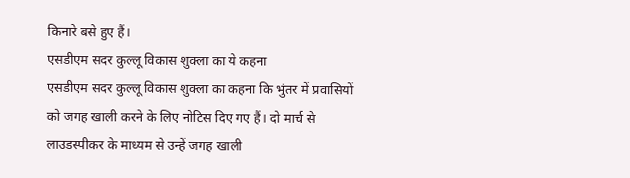किनारे बसे हुए हैं।
एसडीएम सदर कुल्लू विकास शुक्ला का ये कहना
एसडीएम सदर कुल्लू विकास शुक्ला का कहना कि भुंतर में प्रवासियों को जगह खाली करने के लिए नोटिस दिए गए हैं। दो मार्च से लाउडस्पीकर के माध्यम से उन्हें जगह खाली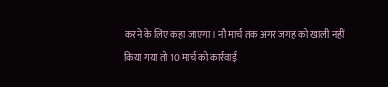करने के लिए कहा जाएगा। नौ मार्च तक अगर जगह को खाली नहीं किया गया तो 10 मार्च को कार्रवाई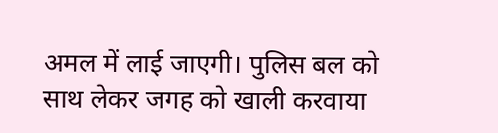अमल में लाई जाएगी। पुलिस बल को साथ लेकर जगह को खाली करवाया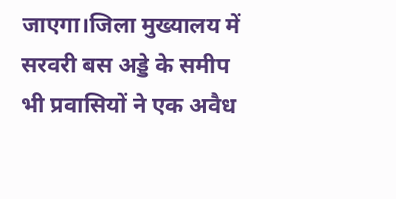जाएगा।जिला मुख्यालय में सरवरी बस अड्डे के समीप भी प्रवासियों ने एक अवैध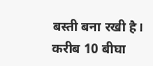बस्ती बना रखी है। करीब 10 बीघा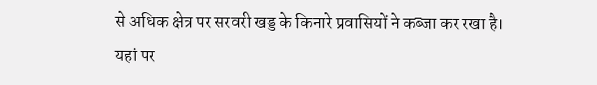से अधिक क्षेत्र पर सरवरी खड्ड के किनारे प्रवासियों ने कब्जा कर रखा है। यहां पर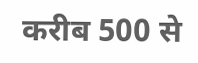करीब 500 से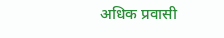अधिक प्रवासी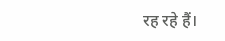रह रहे हैं।